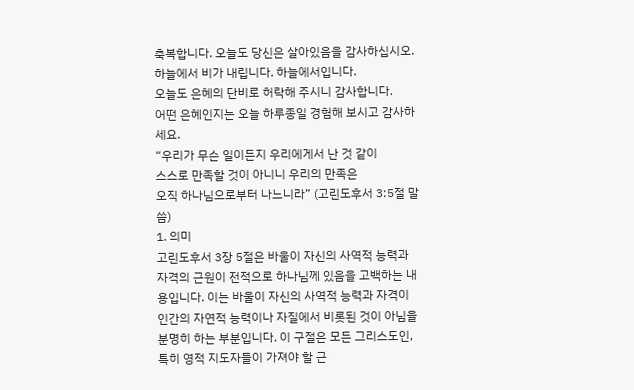축복합니다. 오늘도 당신은 살아있음을 감사하십시오.
하늘에서 비가 내립니다. 하늘에서입니다.
오늘도 은혜의 단비로 허락해 주시니 감사합니다.
어떤 은혜인지는 오늘 하루종일 경험해 보시고 감사하세요.
“우리가 무슨 일이든지 우리에게서 난 것 같이
스스로 만족할 것이 아니니 우리의 만족은
오직 하나님으로부터 나느니라” (고린도후서 3:5절 말씀)
1. 의미
고린도후서 3장 5절은 바울이 자신의 사역적 능력과 자격의 근원이 전적으로 하나님께 있음을 고백하는 내용입니다. 이는 바울이 자신의 사역적 능력과 자격이 인간의 자연적 능력이나 자질에서 비롯된 것이 아님을 분명히 하는 부분입니다. 이 구절은 모든 그리스도인, 특히 영적 지도자들이 가져야 할 근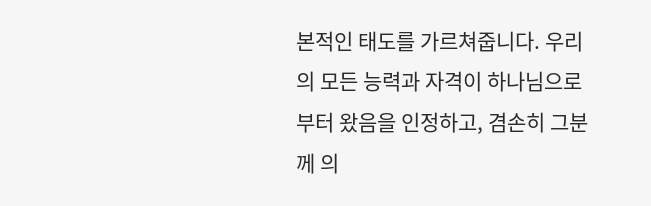본적인 태도를 가르쳐줍니다. 우리의 모든 능력과 자격이 하나님으로부터 왔음을 인정하고, 겸손히 그분께 의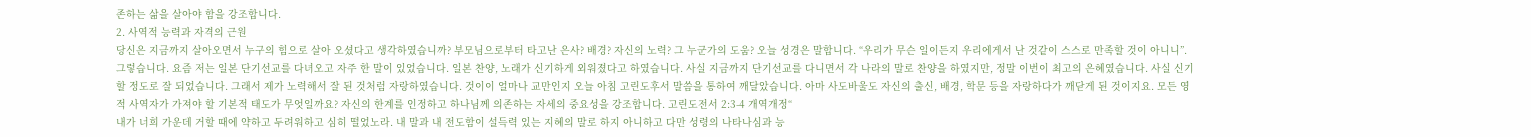존하는 삶을 살아야 함을 강조합니다.
2. 사역적 능력과 자격의 근원
당신은 지금까지 살아오면서 누구의 힘으로 살아 오셨다고 생각하였습니까? 부모님으로부터 타고난 은사? 배경? 자신의 노력? 그 누군가의 도움? 오늘 성경은 말합니다. “우리가 무슨 일이든지 우리에게서 난 것같이 스스로 만족할 것이 아니니”. 그렇습니다. 요즘 저는 일본 단기선교를 다녀오고 자주 한 말이 있었습니다. 일본 찬양, 노래가 신기하게 외워졌다고 하였습니다. 사실 지금까지 단기선교를 다니면서 각 나라의 말로 찬양을 하였지만, 정말 이번이 최고의 은혜였습니다. 사실 신기할 정도로 잘 되었습니다. 그래서 제가 노력해서 잘 된 것처럼 자랑하였습니다. 것이이 얼마나 교만인지 오늘 아침 고린도후서 말씀을 통하여 깨달았습니다. 아마 사도바울도 자신의 출신, 배경, 학문 등을 자랑하다가 깨닫게 된 것이지요. 모든 영적 사역자가 가져야 할 기본적 태도가 무엇일까요? 자신의 한계를 인정하고 하나님께 의존하는 자세의 중요성을 강조합니다. 고린도전서 2:3-4 개역개정“
내가 너희 가운데 거할 때에 약하고 두려워하고 심히 떨었노라. 내 말과 내 전도함이 설득력 있는 지혜의 말로 하지 아니하고 다만 성령의 나타나심과 능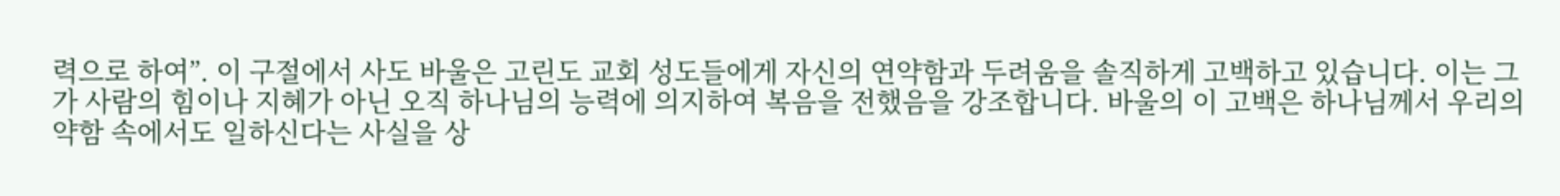력으로 하여”. 이 구절에서 사도 바울은 고린도 교회 성도들에게 자신의 연약함과 두려움을 솔직하게 고백하고 있습니다. 이는 그가 사람의 힘이나 지혜가 아닌 오직 하나님의 능력에 의지하여 복음을 전했음을 강조합니다. 바울의 이 고백은 하나님께서 우리의 약함 속에서도 일하신다는 사실을 상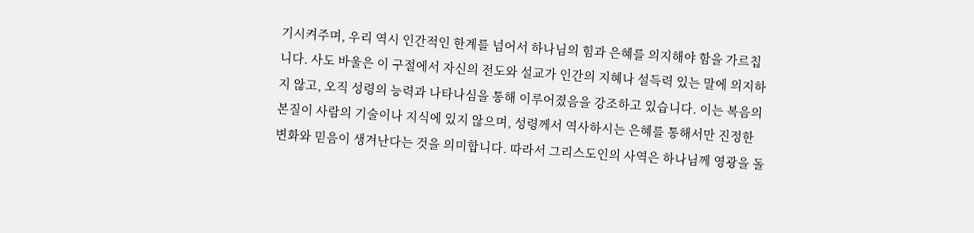기시켜주며, 우리 역시 인간적인 한계를 넘어서 하나님의 힘과 은혜를 의지해야 함을 가르칩니다. 사도 바울은 이 구절에서 자신의 전도와 설교가 인간의 지혜나 설득력 있는 말에 의지하지 않고, 오직 성령의 능력과 나타나심을 통해 이루어졌음을 강조하고 있습니다. 이는 복음의 본질이 사람의 기술이나 지식에 있지 않으며, 성령께서 역사하시는 은혜를 통해서만 진정한 변화와 믿음이 생겨난다는 것을 의미합니다. 따라서 그리스도인의 사역은 하나님께 영광을 돌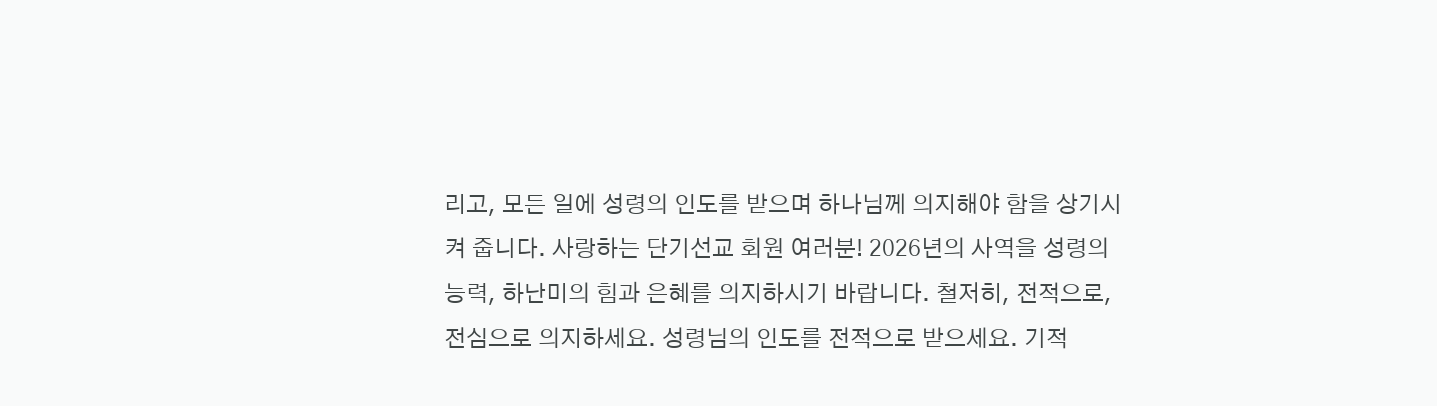리고, 모든 일에 성령의 인도를 받으며 하나님께 의지해야 함을 상기시켜 줍니다. 사랑하는 단기선교 회원 여러분! 2026년의 사역을 성령의 능력, 하난미의 힘과 은혜를 의지하시기 바랍니다. 철저히, 전적으로, 전심으로 의지하세요. 성령님의 인도를 전적으로 받으세요. 기적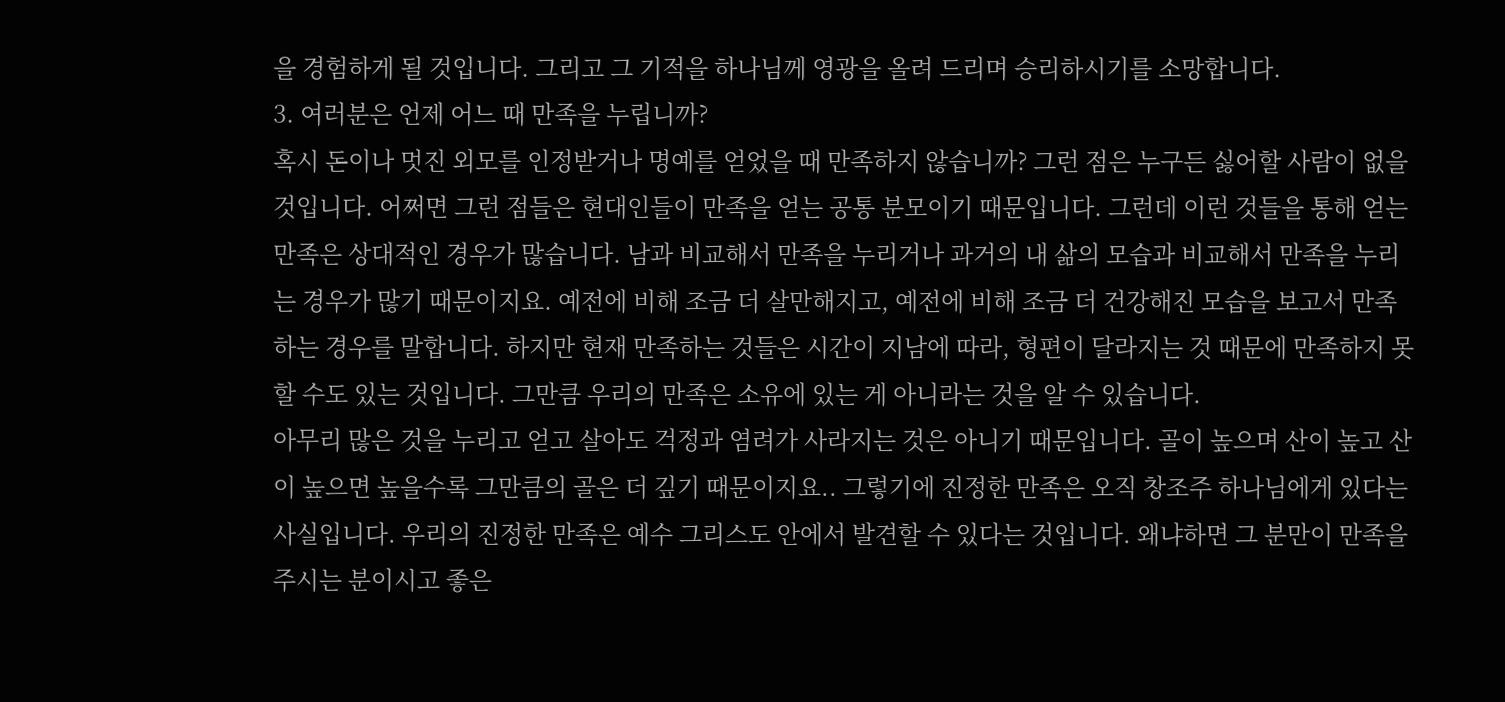을 경험하게 될 것입니다. 그리고 그 기적을 하나님께 영광을 올려 드리며 승리하시기를 소망합니다.
3. 여러분은 언제 어느 때 만족을 누립니까?
혹시 돈이나 멋진 외모를 인정받거나 명예를 얻었을 때 만족하지 않습니까? 그런 점은 누구든 싫어할 사람이 없을 것입니다. 어쩌면 그런 점들은 현대인들이 만족을 얻는 공통 분모이기 때문입니다. 그런데 이런 것들을 통해 얻는 만족은 상대적인 경우가 많습니다. 남과 비교해서 만족을 누리거나 과거의 내 삶의 모습과 비교해서 만족을 누리는 경우가 많기 때문이지요. 예전에 비해 조금 더 살만해지고, 예전에 비해 조금 더 건강해진 모습을 보고서 만족하는 경우를 말합니다. 하지만 현재 만족하는 것들은 시간이 지남에 따라, 형편이 달라지는 것 때문에 만족하지 못할 수도 있는 것입니다. 그만큼 우리의 만족은 소유에 있는 게 아니라는 것을 알 수 있습니다.
아무리 많은 것을 누리고 얻고 살아도 걱정과 염려가 사라지는 것은 아니기 때문입니다. 골이 높으며 산이 높고 산이 높으면 높을수록 그만큼의 골은 더 깊기 때문이지요.. 그렇기에 진정한 만족은 오직 창조주 하나님에게 있다는 사실입니다. 우리의 진정한 만족은 예수 그리스도 안에서 발견할 수 있다는 것입니다. 왜냐하면 그 분만이 만족을 주시는 분이시고 좋은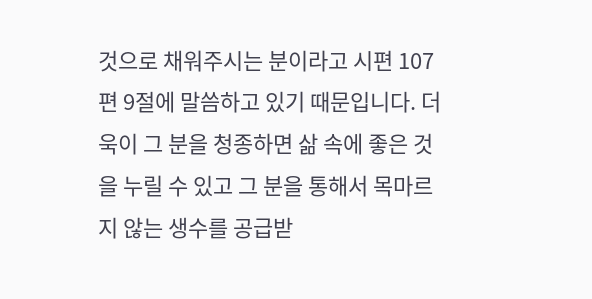것으로 채워주시는 분이라고 시편 107편 9절에 말씀하고 있기 때문입니다. 더욱이 그 분을 청종하면 삶 속에 좋은 것을 누릴 수 있고 그 분을 통해서 목마르지 않는 생수를 공급받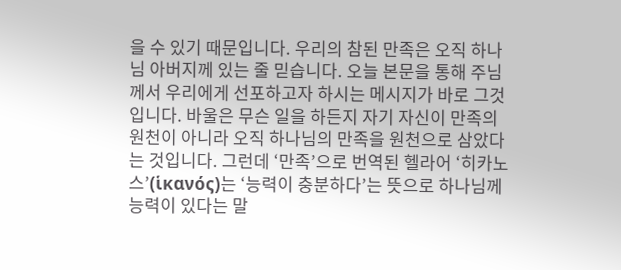을 수 있기 때문입니다. 우리의 참된 만족은 오직 하나님 아버지께 있는 줄 믿습니다. 오늘 본문을 통해 주님께서 우리에게 선포하고자 하시는 메시지가 바로 그것입니다. 바울은 무슨 일을 하든지 자기 자신이 만족의 원천이 아니라 오직 하나님의 만족을 원천으로 삼았다는 것입니다. 그런데 ‘만족’으로 번역된 헬라어 ‘히카노스’(ἱκανός)는 ‘능력이 충분하다’는 뜻으로 하나님께 능력이 있다는 말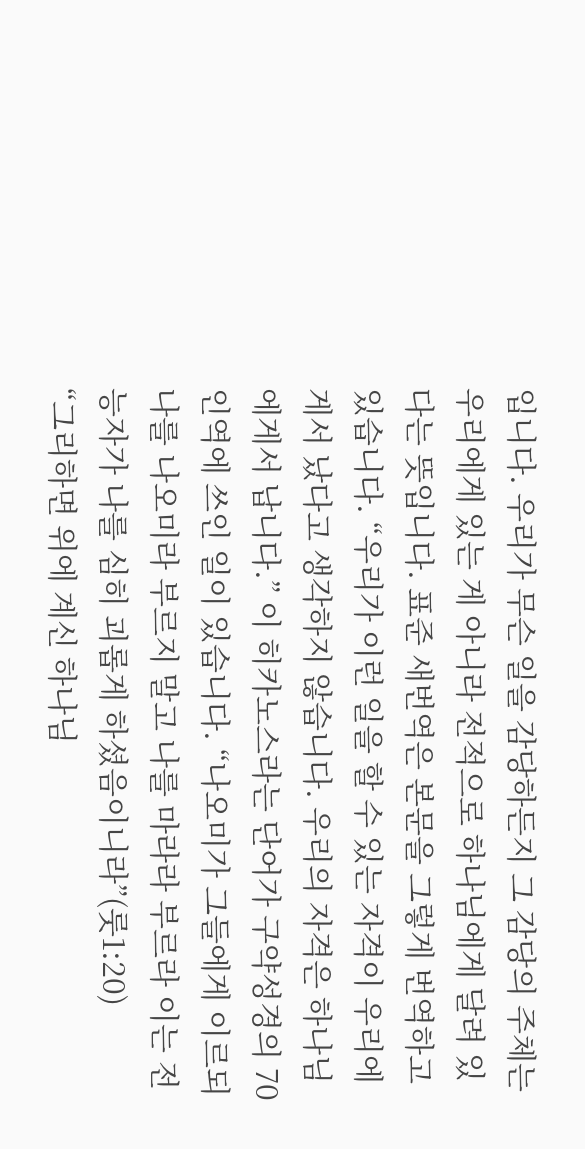입니다. 우리가 무슨 일을 감당하든지 그 감당의 주체는 우리에게 있는 게 아니라 전적으로 하나님에게 달려 있다는 뜻입니다. 표준 새번역은 본문을 그렇게 번역하고 있습니다. “우리가 이런 일을 할 수 있는 자격이 우리에게서 났다고 생각하지 않습니다. 우리의 자격은 하나님에게서 납니다.” 이 히카노스라는 단어가 구약성경의 70인역에 쓰인 일이 있습니다. “나오미가 그들에게 이르되 나를 나오미라 부르지 말고 나를 마라라 부르라 이는 전능자가 나를 심히 괴롭게 하셨음이니라”(룻1:20)
“그리하면 위에 계신 하나님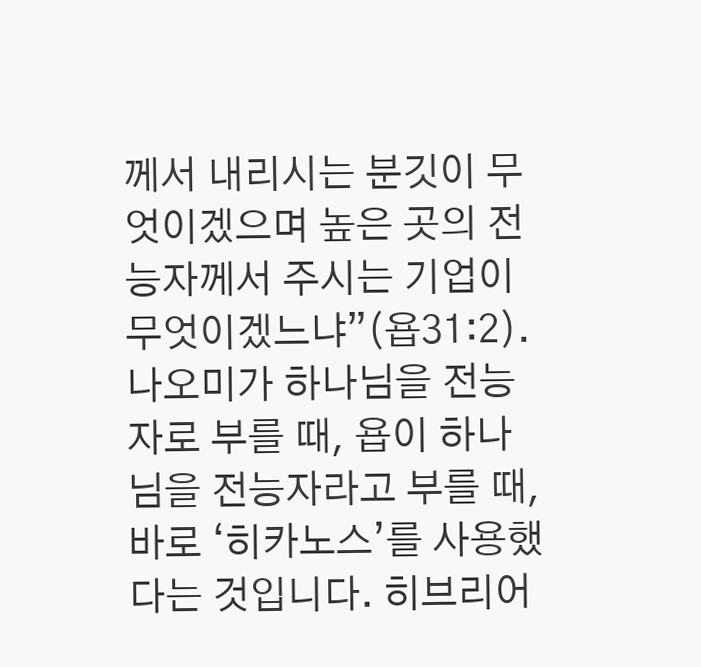께서 내리시는 분깃이 무엇이겠으며 높은 곳의 전능자께서 주시는 기업이 무엇이겠느냐”(욥31:2). 나오미가 하나님을 전능자로 부를 때, 욥이 하나님을 전능자라고 부를 때, 바로 ‘히카노스’를 사용했다는 것입니다. 히브리어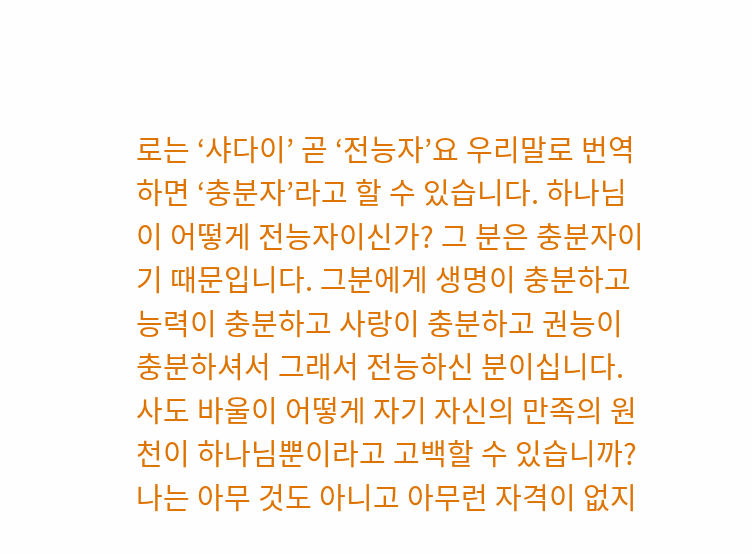로는 ‘샤다이’ 곧 ‘전능자’요 우리말로 번역하면 ‘충분자’라고 할 수 있습니다. 하나님이 어떻게 전능자이신가? 그 분은 충분자이기 때문입니다. 그분에게 생명이 충분하고 능력이 충분하고 사랑이 충분하고 권능이 충분하셔서 그래서 전능하신 분이십니다. 사도 바울이 어떻게 자기 자신의 만족의 원천이 하나님뿐이라고 고백할 수 있습니까? 나는 아무 것도 아니고 아무런 자격이 없지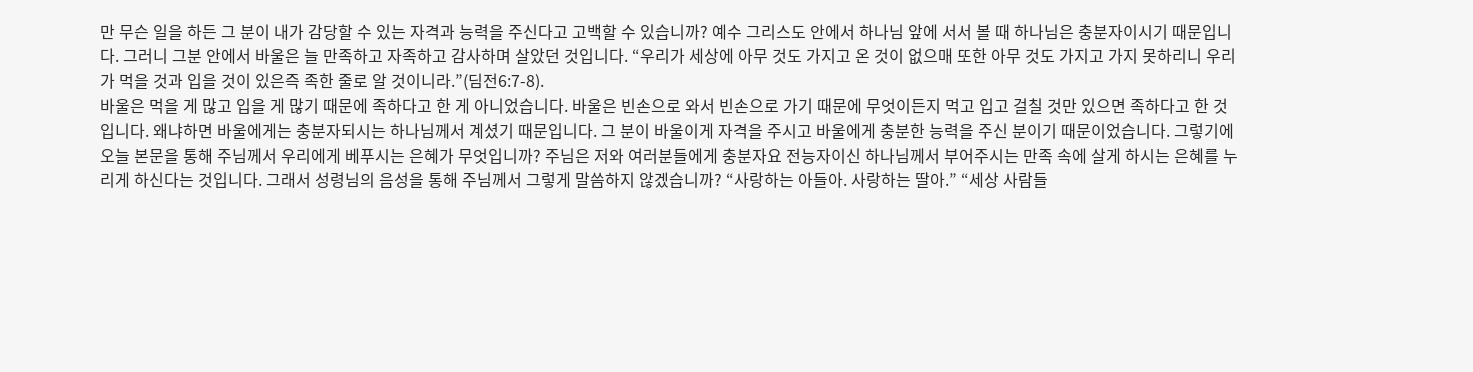만 무슨 일을 하든 그 분이 내가 감당할 수 있는 자격과 능력을 주신다고 고백할 수 있습니까? 예수 그리스도 안에서 하나님 앞에 서서 볼 때 하나님은 충분자이시기 때문입니다. 그러니 그분 안에서 바울은 늘 만족하고 자족하고 감사하며 살았던 것입니다. “우리가 세상에 아무 것도 가지고 온 것이 없으매 또한 아무 것도 가지고 가지 못하리니 우리가 먹을 것과 입을 것이 있은즉 족한 줄로 알 것이니라.”(딤전6:7-8).
바울은 먹을 게 많고 입을 게 많기 때문에 족하다고 한 게 아니었습니다. 바울은 빈손으로 와서 빈손으로 가기 때문에 무엇이든지 먹고 입고 걸칠 것만 있으면 족하다고 한 것입니다. 왜냐하면 바울에게는 충분자되시는 하나님께서 계셨기 때문입니다. 그 분이 바울이게 자격을 주시고 바울에게 충분한 능력을 주신 분이기 때문이었습니다. 그렇기에 오늘 본문을 통해 주님께서 우리에게 베푸시는 은혜가 무엇입니까? 주님은 저와 여러분들에게 충분자요 전능자이신 하나님께서 부어주시는 만족 속에 살게 하시는 은혜를 누리게 하신다는 것입니다. 그래서 성령님의 음성을 통해 주님께서 그렇게 말씀하지 않겠습니까? “사랑하는 아들아. 사랑하는 딸아.” “세상 사람들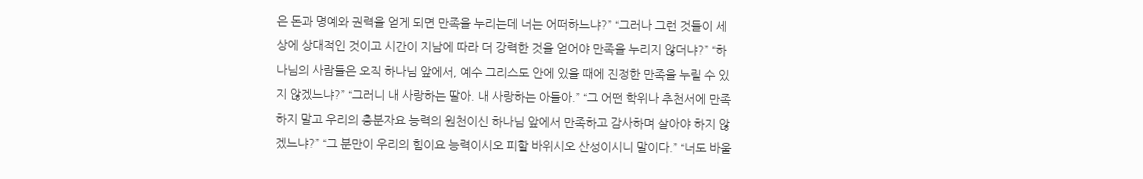은 돈과 명예와 권력을 얻게 되면 만족을 누리는데 너는 어떠하느냐?” “그러나 그런 것들이 세상에 상대적인 것이고 시간이 지남에 따라 더 강력한 것을 얻어야 만족을 누리지 않더냐?” “하나님의 사람들은 오직 하나님 앞에서, 예수 그리스도 안에 있을 때에 진정한 만족을 누릴 수 있지 않겠느냐?” “그러니 내 사랑하는 딸아. 내 사랑하는 아들아.” “그 어떤 학위나 추천서에 만족하지 말고 우리의 충분자요 능력의 원천이신 하나님 앞에서 만족하고 감사하며 살아야 하지 않겠느냐?” “그 분만이 우리의 힘이요 능력이시오 피할 바위시오 산성이시니 말이다.” “너도 바울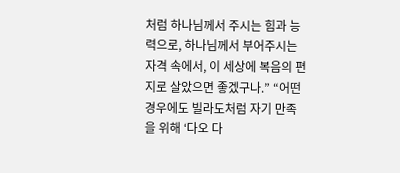처럼 하나님께서 주시는 힘과 능력으로, 하나님께서 부어주시는 자격 속에서, 이 세상에 복음의 편지로 살았으면 좋겠구나.” “어떤 경우에도 빌라도처럼 자기 만족을 위해 ‘다오 다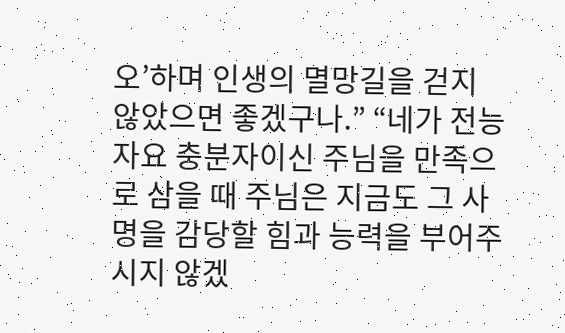오’하며 인생의 멸망길을 걷지 않았으면 좋겠구나.” “네가 전능자요 충분자이신 주님을 만족으로 삼을 때 주님은 지금도 그 사명을 감당할 힘과 능력을 부어주시지 않겠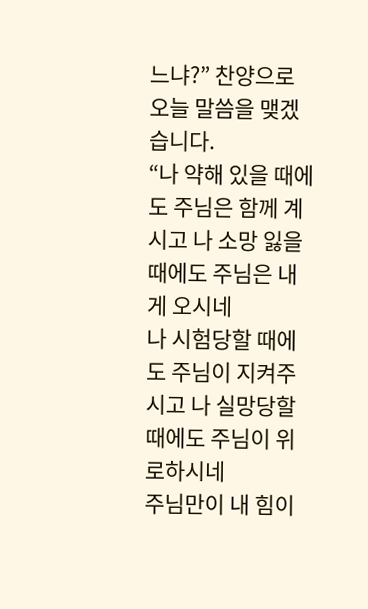느냐?” 찬양으로 오늘 말씀을 맺겠습니다.
“나 약해 있을 때에도 주님은 함께 계시고 나 소망 잃을 때에도 주님은 내게 오시네
나 시험당할 때에도 주님이 지켜주시고 나 실망당할 때에도 주님이 위로하시네
주님만이 내 힘이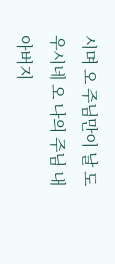시며 오 주님만이 날 도우시네 오 나의 주님 내 아버지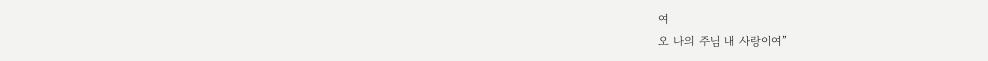여
오 나의 주님 내 사랑이여”